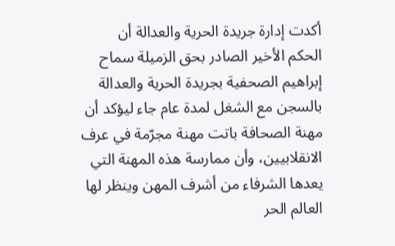أكدت إدارة جريدة الحرية والعدالة أن  الحكم الأخير الصادر بحق الزميلة سماح إبراهيم الصحفية بجريدة الحرية والعدالة بالسجن مع الشغل لمدة عام جاء ليؤكد أن مهنة الصحافة باتت مهنة مجرّمة في عرف الانقلابيين، وأن ممارسة هذه المهنة التي يعدها الشرفاء من أشرف المهن وينظر لها العالم الحر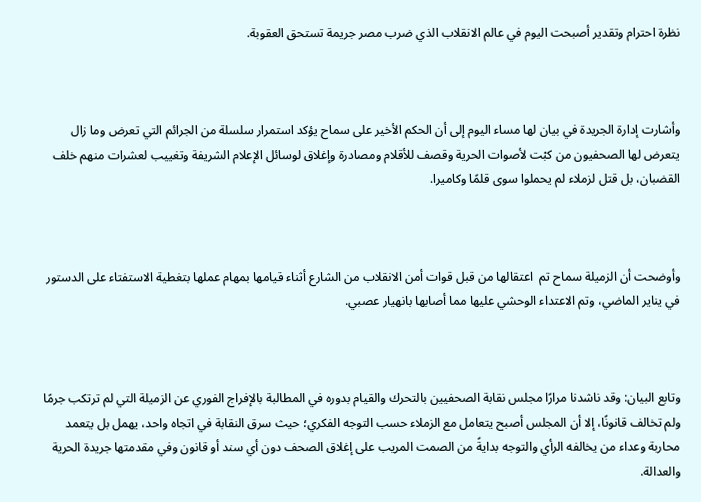نظرة احترام وتقدير أصبحت اليوم في عالم الانقلاب الذي ضرب مصر جريمة تستحق العقوبة.



وأشارت إدارة الجريدة في بيان لها مساء اليوم إلى أن الحكم الأخير على سماح يؤكد استمرار سلسلة من الجرائم التي تعرض وما زال يتعرض لها الصحفيون من كبْت لأصوات الحرية وقصف للأقلام ومصادرة وإغلاق لوسائل الإعلام الشريفة وتغييب لعشرات منهم خلف القضبان، بل قتل لزملاء لم يحملوا سوى قلمًا وكاميرا.



وأوضحت أن الزميلة سماح تم  اعتقالها من قبل قوات أمن الانقلاب من الشارع أثناء قيامها بمهام عملها بتغطية الاستفتاء على الدستور في يناير الماضي، وتم الاعتداء الوحشي عليها مما أصابها بانهيار عصبي.



وتابع البيان: وقد ناشدنا مرارًا مجلس نقابة الصحفيين بالتحرك والقيام بدوره في المطالبة بالإفراج الفوري عن الزميلة التي لم ترتكب جرمًا ولم تخالف قانونًا، إلا أن المجلس أصبح يتعامل مع الزملاء حسب التوجه الفكري؛ حيث سرق النقابة في اتجاه واحد، يهمل بل يتعمد محاربة وعداء من يخالفه الرأي والتوجه بدايةً من الصمت المريب على إغلاق الصحف دون أي سند أو قانون وفي مقدمتها جريدة الحرية والعدالة.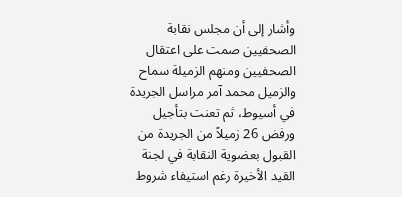وأشار إلى أن مجلس نقابة الصحفيين صمت على اعتقال الصحفيين ومنهم الزميلة سماح والزميل محمد آمر مراسل الجريدة في أسيوط، ثم تعنت بتأجيل ورفض 26 زميلاً من الجريدة من القبول بعضوية النقابة في لجنة القيد الأخيرة رغم استيفاء شروط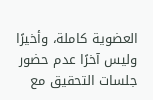العضوية كاملة، وأخيرًا وليس آخرًا عدم حضور جلسات التحقيق مع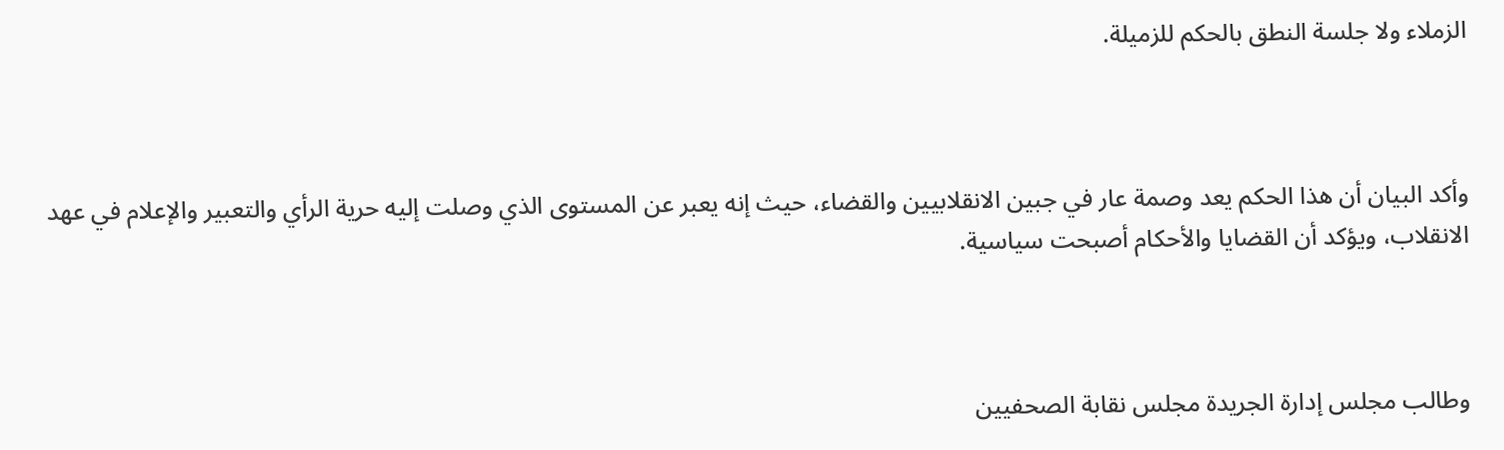الزملاء ولا جلسة النطق بالحكم للزميلة.



وأكد البيان أن هذا الحكم يعد وصمة عار في جبين الانقلابيين والقضاء، حيث إنه يعبر عن المستوى الذي وصلت إليه حرية الرأي والتعبير والإعلام في عهد الانقلاب، ويؤكد أن القضايا والأحكام أصبحت سياسية.



وطالب مجلس إدارة الجريدة مجلس نقابة الصحفيين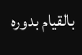بالقيام بدوره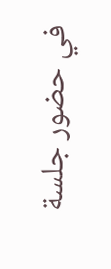في حضور جلسة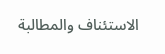الاستئناف والمطالبة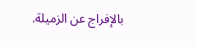بالإفراج عن الزميلة.